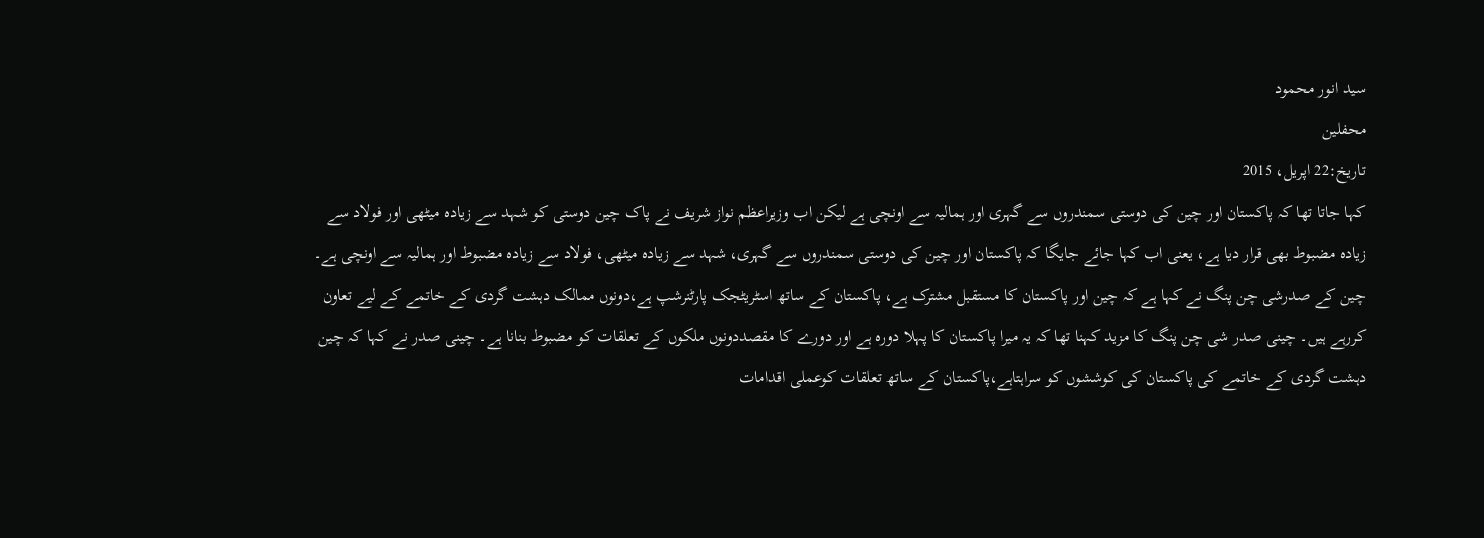سید انور محمود
محفلین
تاریخ:22 اپریل، 2015
کہا جاتا تھا کہ پاکستان اور چین کی دوستی سمندروں سے گہری اور ہمالیہ سے اونچی ہے لیکن اب وزیراعظم نواز شریف نے پاک چین دوستی کو شہد سے زیادہ میٹھی اور فولاد سے زیادہ مضبوط بھی قرار دیا ہے، یعنی اب کہا جائے جایگا کہ پاکستان اور چین کی دوستی سمندروں سے گہری، شہد سے زیادہ میٹھی، فولاد سے زیادہ مضبوط اور ہمالیہ سے اونچی ہے۔ چین کے صدرشی چن پنگ نے کہا ہے کہ چین اور پاکستان کا مستقبل مشترک ہے، پاکستان کے ساتھ اسٹریٹجک پارٹنرشپ ہے،دونوں ممالک دہشت گردی کے خاتمے کے لیے تعاون کررہے ہیں۔ چینی صدر شی چن پنگ کا مزید کہنا تھا کہ یہ میرا پاکستان کا پہلا دورہ ہے اور دورے کا مقصددونوں ملکوں کے تعلقات کو مضبوط بنانا ہے۔ چینی صدر نے کہا کہ چین دہشت گردی کے خاتمے کی پاکستان کی کوششوں کو سراہتاہے،پاکستان کے ساتھ تعلقات کوعملی اقدامات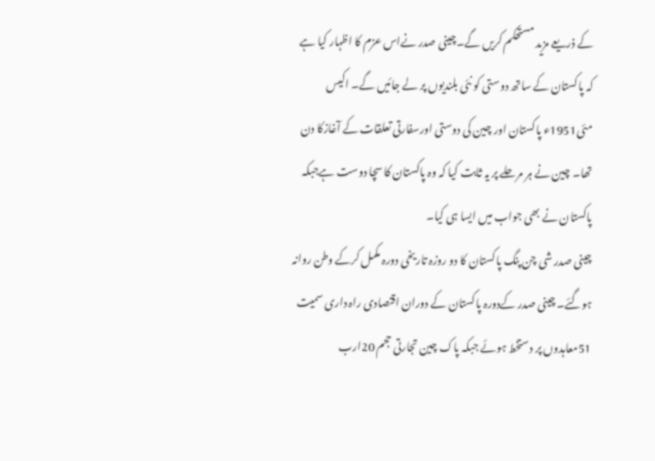کے ذریعے مزید مستحکم کریں گے۔چینی صدر نےاس عزم کا اظہار کیا ہے کہ پاکستان کے ساتھ دوستی کو نئی بلندیوں پر لے جائیں گے۔ اکیس مئی1951ء پاکستان اور چین کی دوستی اورسفارتی تعلقات کے آغازکا دن تھا۔ چین نے ہر مرحلے پر یہ ثابت کیا کہ وہ پاکستان کا سچا دوست ہےجبکہ پاکستان نے بھی جواب میں ایسا ہی کیا۔
چینی صدر شی چن پنگ پاکستان کا دو روزہ تاریخی دورہ مکمل کرکے وطن روانہ ہوگئے۔ چینی صدر کےدورہ پاکستان کے دوران اقتصادی راہ داری سمیت 51معاہدوں پر دستخط ہوئے جبکہ پاک چین تجارتی حجم 20ارب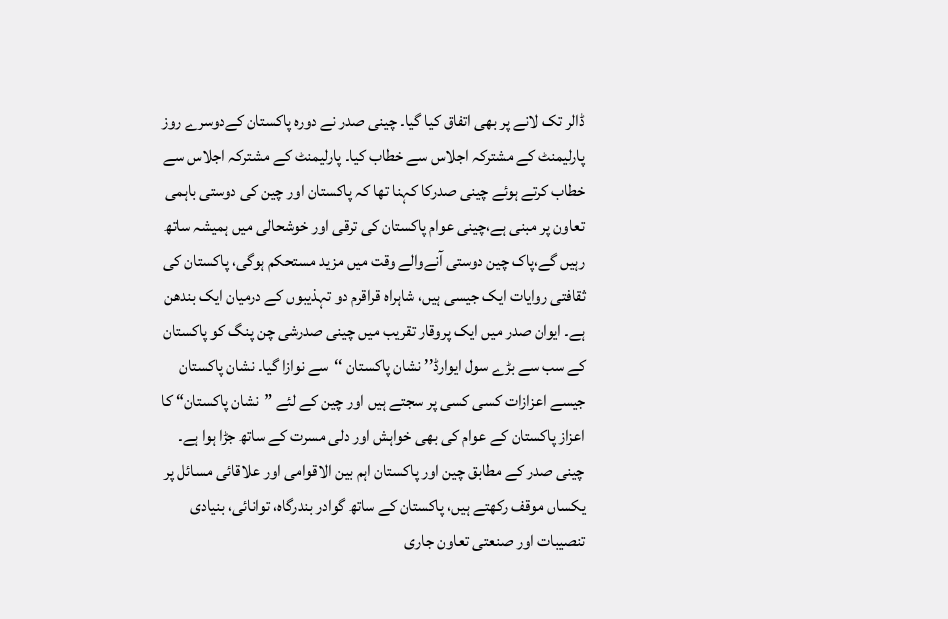ڈالر تک لانے پر بھی اتفاق کیا گیا۔ چینی صدر نے دورہ پاکستان کےدوسرے روز پارلیمنٹ کے مشترکہ اجلاس سے خطاب کیا۔ پارلیمنٹ کے مشترکہ اجلاس سے خطاب کرتے ہوئے چینی صدرکا کہنا تھا کہ پاکستان اور چین کی دوستی باہمی تعاون پر مبنی ہے،چینی عوام پاکستان کی ترقی اور خوشحالی میں ہمیشہ ساتھ رہیں گے،پاک چین دوستی آنےوالے وقت میں مزید مستحکم ہوگی، پاکستان کی ثقافتی روایات ایک جیسی ہیں، شاہراہ قراقرم دو تہذیبوں کے درمیان ایک بندھن ہے۔ ایوان صدر میں ایک پروقار تقریب میں چینی صدرشی چن پنگ کو پاکستان کے سب سے بڑے سول ایوارڈ’’ نشان پاکستان ‘‘سے نوازا گیا۔ نشان پاکستان جیسے اعزازات کسی کسی پر سجتے ہیں اور چین کے لئے ”نشان پاکستان“ کا اعزاز پاکستان کے عوام کی بھی خواہش اور دلی مسرت کے ساتھ جڑا ہوا ہے۔
چینی صدر کے مطابق چین اور پاکستان اہم بین الاقوامی اور علاقائی مسائل پر یکساں موقف رکھتے ہیں، پاکستان کے ساتھ گوادر بندرگاہ، توانائی، بنیادی تنصیبات اور صنعتی تعاون جاری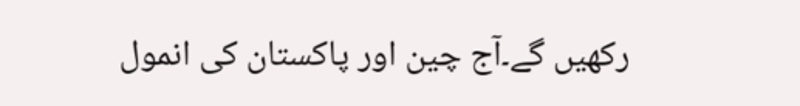رکھیں گے۔آج چین اور پاکستان کی انمول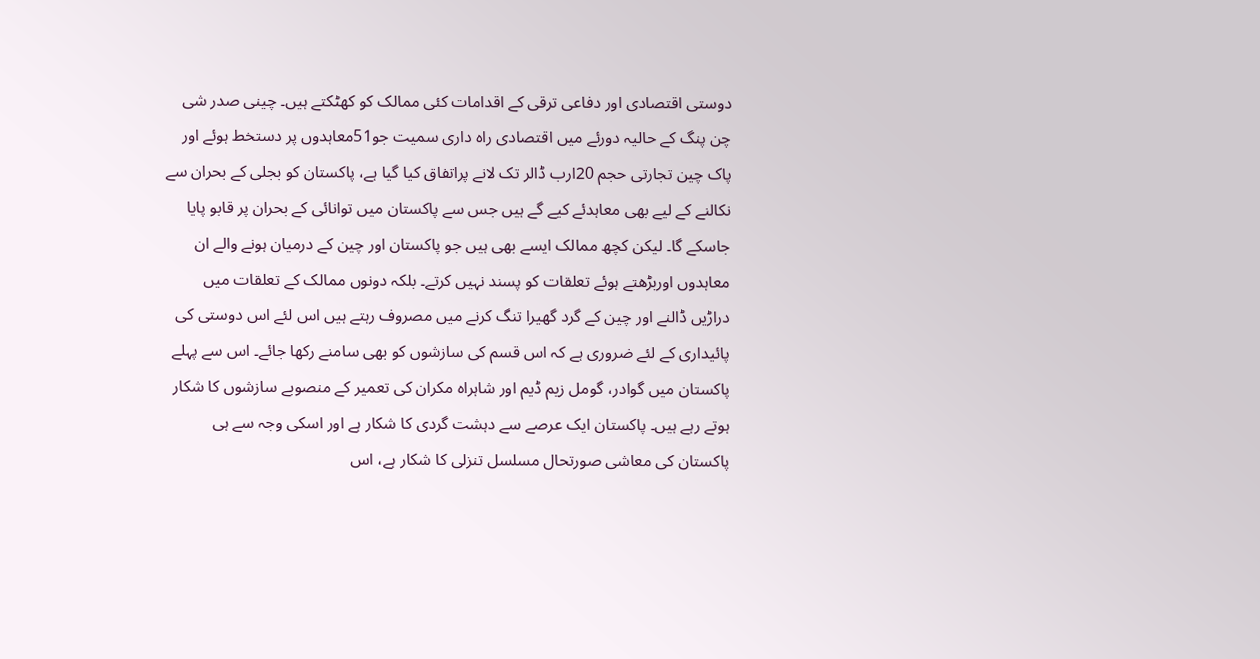دوستی اقتصادی اور دفاعی ترقی کے اقدامات کئی ممالک کو کھٹکتے ہیں۔ چینی صدر شی چن پنگ کے حالیہ دورئے میں اقتصادی راہ داری سمیت جو51معاہدوں پر دستخط ہوئے اور پاک چین تجارتی حجم 20ارب ڈالر تک لانے پراتفاق کیا گیا ہے، پاکستان کو بجلی کے بحران سے نکالنے کے لیے بھی معاہدئے کیے گے ہیں جس سے پاکستان میں توانائی کے بحران پر قابو پایا جاسکے گا۔ لیکن کچھ ممالک ایسے بھی ہیں جو پاکستان اور چین کے درمیان ہونے والے ان معاہدوں اوربڑھتے ہوئے تعلقات کو پسند نہیں کرتے۔ بلکہ دونوں ممالک کے تعلقات میں دراڑیں ڈالنے اور چین کے گرد گھیرا تنگ کرنے میں مصروف رہتے ہیں اس لئے اس دوستی کی پائیداری کے لئے ضروری ہے کہ اس قسم کی سازشوں کو بھی سامنے رکھا جائے۔ اس سے پہلے پاکستان میں گوادر، گومل زیم ڈیم اور شاہراہ مکران کی تعمیر کے منصوبے سازشوں کا شکار ہوتے رہے ہیں۔ پاکستان ایک عرصے سے دہشت گردی کا شکار ہے اور اسکی وجہ سے ہی پاکستان کی معاشی صورتحال مسلسل تنزلی کا شکار ہے، اس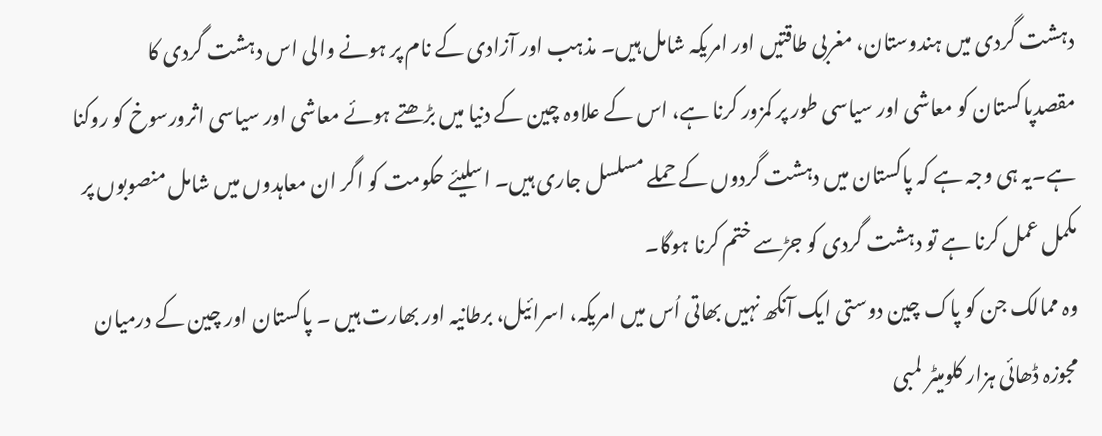دہشت گردی میں ہندوستان، مغربی طاقتیں اور امریکہ شامل ہیں۔ مذہب اور آزادی کے نام پر ہونے والی اس دہشت گردی کا مقصدپاکستان کو معاشی اور سیاسی طور پر کمزور کرنا ہے، اس کے علاوہ چین کے دنیا میں بڑھتے ہوئے معاشی اور سیاسی اثرورسوخ کو روکنا ہے۔یہ ہی وجہ ہے کہ پاکستان میں دہشت گردوں کے حملے مسلسل جاری ہیں۔ اسلیئے حکومت کو اگر ان معاہدوں میں شامل منصوبوں پر مکمل عمل کرنا ہے تو دہشت گردی کو جڑسے ختم کرنا ہوگا۔
وہ ممالک جن کو پاک چین دوستی ایک آنکھ نہیں بھاتی اُس میں امریکہ، اسرائیل، برطانیہ اور بھارت ہیں ۔ پاکستان اور چین کے درمیان مجوزہ ڈھائی ہزار کلومیٹر لمبی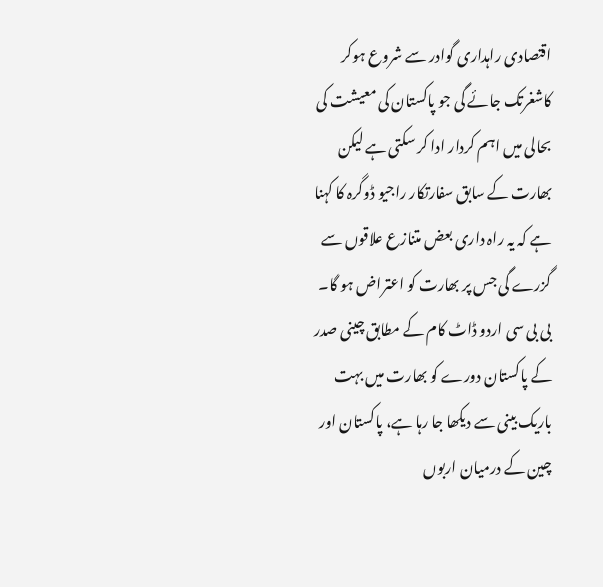اقتصادی راہداری گوادر سے شروع ہوکر کاشغرتک جائے گی جو پاکستان کی معیشت کی بحالی میں اہم کردار ادا کر سکتی ہے لیکن بھارت کے سابق سفارتکار راجیو ڈوگرہ کا کہنا ہے کہ یہ راہ داری بعض متنازع علاقوں سے گزرے گی جس پر بھارت کو اعتراض ہو گا۔ بی بی سی اردو ڈاٹ کام کے مطابق چینی صدر کے پاکستان دورے کو بھارت میں بہت باریک بینی سے دیکھا جا رہا ہے، پاکستان اور چین کے درمیان اربوں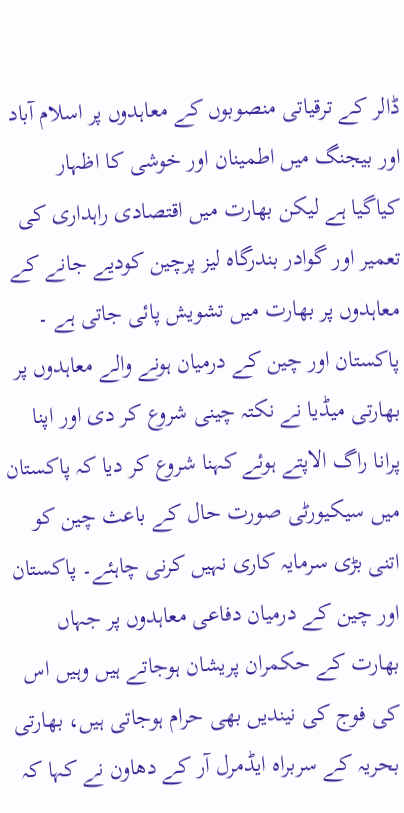ڈالر کے ترقیاتی منصوبوں کے معاہدوں پر اسلام آباد اور بیجنگ میں اطمینان اور خوشی کا اظہار کیاگیا ہے لیکن بھارت میں اقتصادی راہداری کی تعمیر اور گوادر بندرگاہ لیز پرچین کودیے جانے کے معاہدوں پر بھارت میں تشویش پائی جاتی ہے ۔ پاکستان اور چین کے درمیان ہونے والے معاہدوں پر بھارتی میڈیا نے نکتہ چینی شروع کر دی اور اپنا پرانا راگ الاپتے ہوئے کہنا شروع کر دیا کہ پاکستان میں سیکیورٹی صورت حال کے باعث چین کو اتنی بڑی سرمایہ کاری نہیں کرنی چاہئے۔ پاکستان اور چین کے درمیان دفاعی معاہدوں پر جہاں بھارت کے حکمران پریشان ہوجاتے ہیں وہیں اس کی فوج کی نیندیں بھی حرام ہوجاتی ہیں، بھارتی بحریہ کے سربراہ ایڈمرل آر کے دھاون نے کہا کہ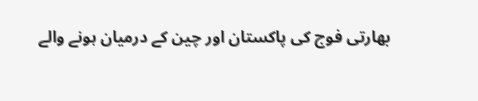بھارتی فوج کی پاکستان اور چین کے درمیان ہونے والے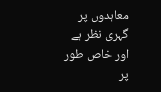معاہدوں پر گہری نظر ہے اور خاص طور پر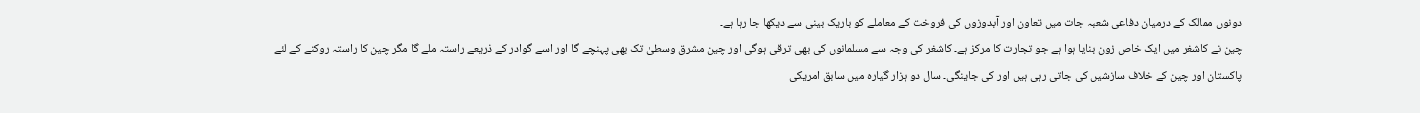دونوں ممالک کے درمیان دفاعی شعبہ جات میں تعاون اور آبدوزوں کی فروخت کے معاملے کو باریک بینی سے دیکھا جا رہا ہے۔
چین نے کاشغر میں ایک خاص زون بنایا ہوا ہے جو تجارت کا مرکز ہے۔ کاشغر کی وجہ سے مسلمانوں کی بھی ترقی ہوگی اور چین مشرق وسطیٰ تک بھی پہنچے گا اور اسے گوادر کے ذریعے راستہ ملے گا مگر چین کا راستہ روکنے کے لئے پاکستان اور چین کے خلاف سازشیں کی جاتی رہی ہیں اور کی جاینگی۔ سال دو ہزار گیارہ میں سابق امریکی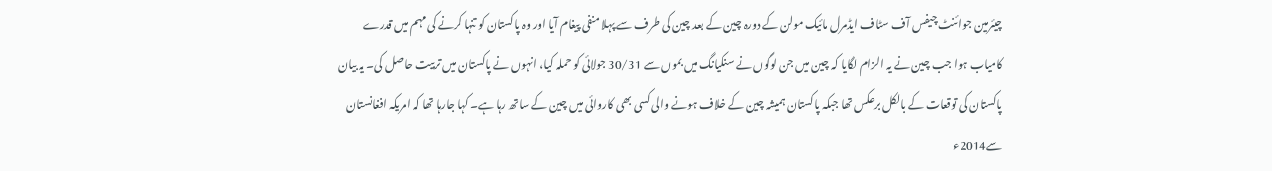چیئرمین جوائنٹ چیفس آف سٹاف ایڈمرل مائیک مولن کے دورہ چین کے بعد چین کی طرف سے پہلا منفی پیغام آیا اور وہ پاکستان کو تنہا کرنے کی مہم میں قدرے کامیاب ہوا جب چین نے یہ الزام لگایا کہ چین میں جن لوگوں نے سنکیانگ میں بموں سے 30/31 جولائی کو حملہ کیا، انہوں نے پاکستان میں تربیت حاصل کی۔ یہ بیان پاکستان کی توقعات کے بالکل برعکس تھا جبکہ پاکستان ہمیشہ چین کے خلاف ہونے والی کسی بھی کاروائی میں چین کے ساتھ رہا ہے۔ کہا جارہا تھا کہ امریکہ افغانستان سے2014ء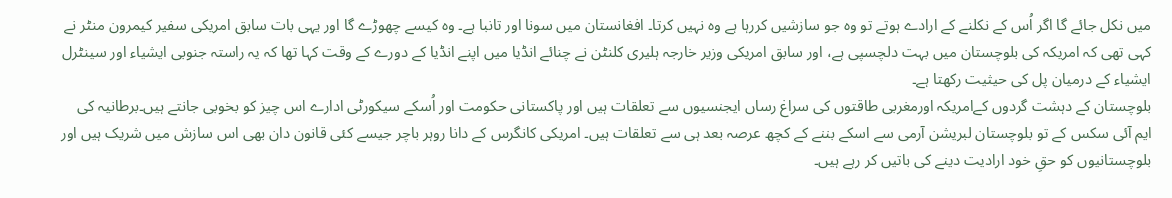میں نکل جائے گا اگر اُس کے نکلنے کے ارادے ہوتے تو وہ جو سازشیں کررہا ہے وہ نہیں کرتا۔ افغانستان میں سونا اور تانبا ہے۔ وہ کیسے چھوڑے گا اور یہی بات سابق امریکی سفیر کیمرون منٹر نے کہی تھی کہ امریکہ کی بلوچستان میں بہت دلچسپی ہے، اور سابق امریکی وزیر خارجہ ہلیری کلنٹن نے چنائے انڈیا میں اپنے انڈیا کے دورے کے وقت کہا تھا کہ یہ راستہ جنوبی ایشیاء اور سینٹرل ایشیاء کے درمیان پل کی حیثیت رکھتا ہے۔
بلوچستان کے دہشت گردوں کےامریکہ اورمغربی طاقتوں کی سراغ رساں ایجنسیوں سے تعلقات ہیں اور پاکستانی حکومت اور اُسکے سیکورٹی ادارے اس چیز کو بخوبی جانتے ہیں۔برطانیہ کی ایم آئی سکس کے تو بلوچستان لبریشن آرمی سے اسکے بننے کے کچھ عرصہ بعد ہی سے تعلقات ہیں۔ امریکی کانگرس کے دانا روہر باچر جیسے کئی قانون دان بھی اس سازش میں شریک ہیں اور بلوچستانیوں کو حقِ خود ارادیت دینے کی باتیں کر رہے ہیں۔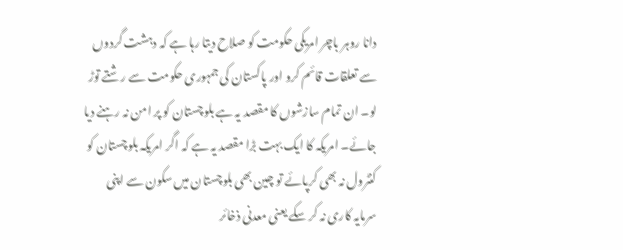دانا روہر باچر امریکی حکومت کو صلاح دیتا رہا ہے کہ دہشت گردوں سے تعلقات قائم کرو اور پاکستان کی جمہوری حکومت سے رشتے توڑ لو۔ ان تمام سازشوں کا مقصد یہ ہے بلوچستان کو پر امن نہ رہنے دیا جائے۔ امریکہ کا ایک بہت بڑا مقصد یہ ہے کہ اگر امریکہ بلوچستان کو کنٹرول نہ بھی کرپائے تو چین بھی بلوچستان میں سکون سے اپنی سرمایہ کاری نہ کر سکے یعنی معدنی ذخائر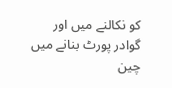کو نکالنے میں اور گوادر پورٹ بنانے میں چین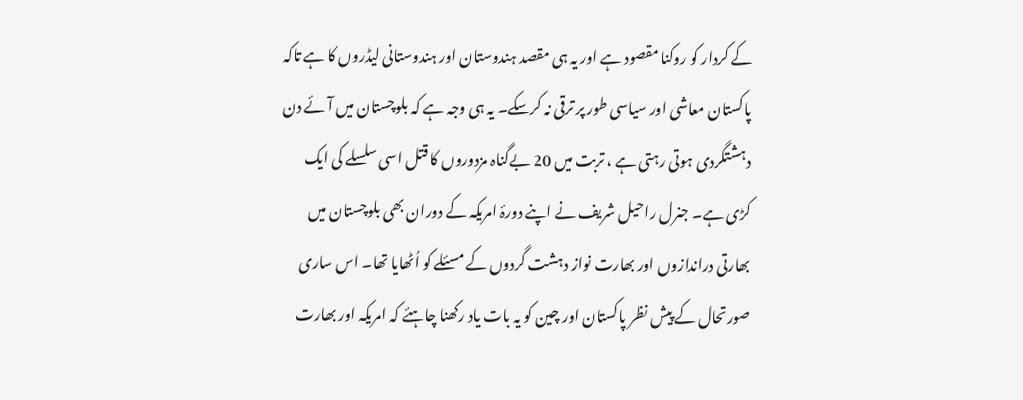کے کردار کو روکنا مقصود ہے اور یہ ہی مقصد ہندوستان اور ہندوستانی لیڈروں کا ہے تاکہ پاکستان معاشی اور سیاسی طور پر ترقی نہ کرسکے۔ یہ ہی وجہ ہے کہ بلوچستان میں آئے دن دہشتگردی ہوتی رہتی ہے ، تربت میں 20 بےگناہ مزدوروں کا قتل اسی سلسلے کی ایک کڑی ہے۔ جنرل راحیل شریف نے اپنے دورۂ امریکہ کے دوران بھی بلوچستان میں بھارتی دراندازوں اور بھارت نواز دہشت گردوں کے مسئلے کو اُٹھایا تھا۔ اس ساری صورتحال کے پیش نظر پاکستان اور چین کو یہ بات یاد رکھنا چاہئے کہ امریکہ اور بھارت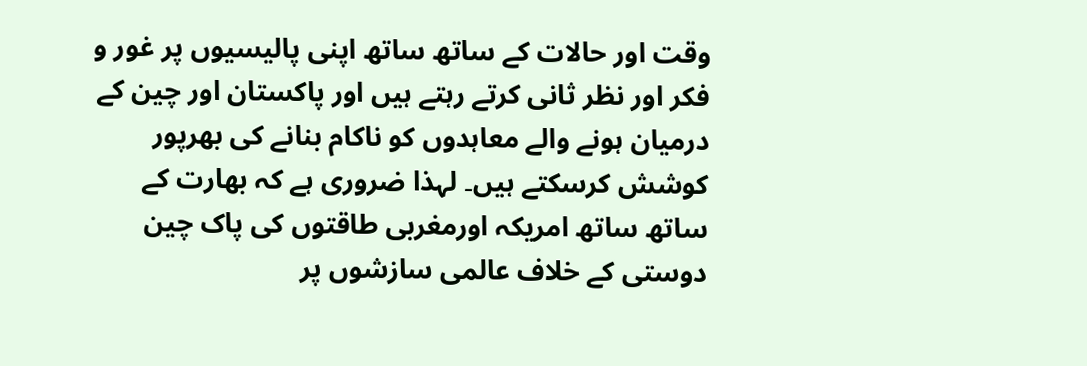وقت اور حالات کے ساتھ ساتھ اپنی پالیسیوں پر غور و فکر اور نظر ثانی کرتے رہتے ہیں اور پاکستان اور چین کے درمیان ہونے والے معاہدوں کو ناکام بنانے کی بھرپور کوشش کرسکتے ہیں۔ لہذا ضروری ہے کہ بھارت کے ساتھ ساتھ امریکہ اورمغربی طاقتوں کی پاک چین دوستی کے خلاف عالمی سازشوں پر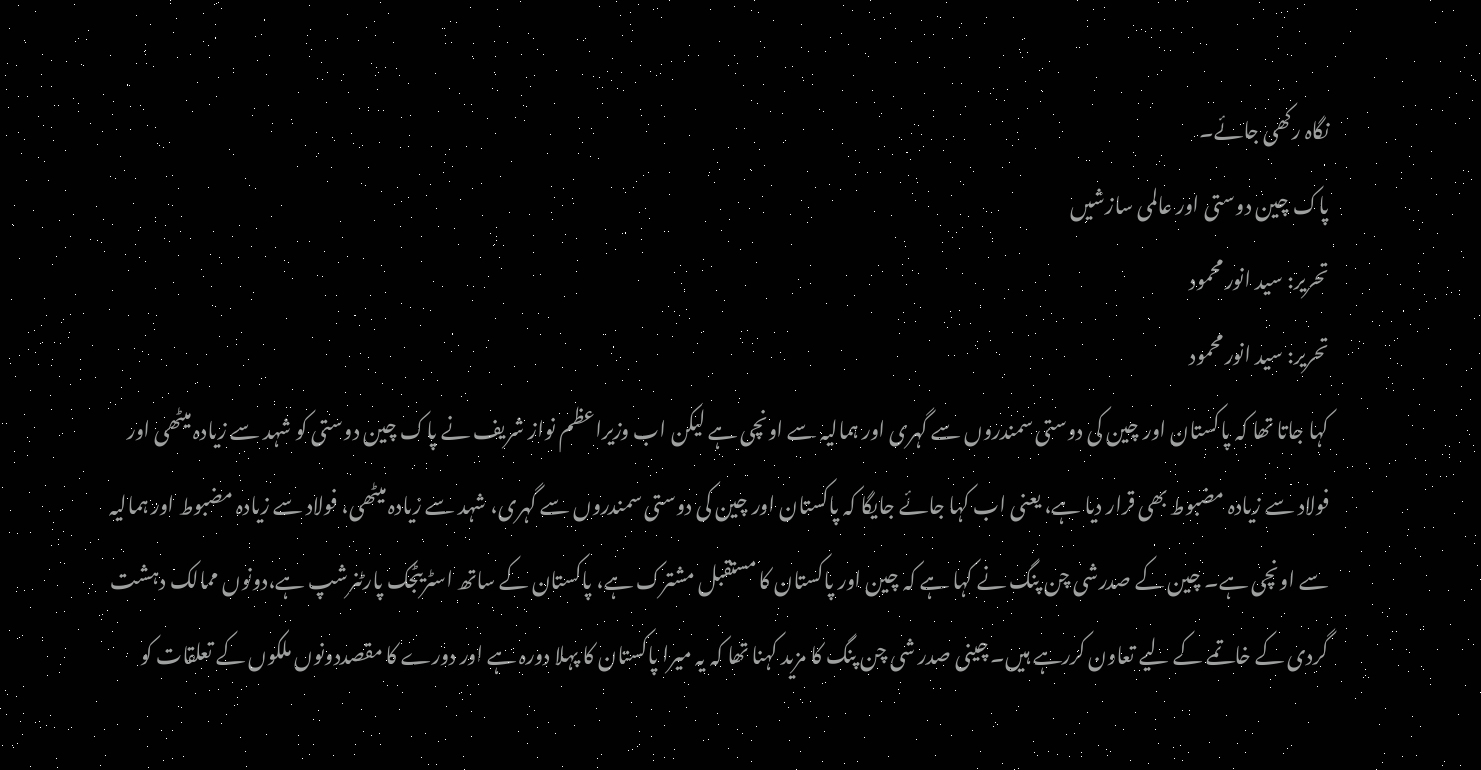نگاہ رکھی جائے۔
پاک چین دوستی اور عالمی سازشیں
تحریر: سید انور محمود
تحریر: سید انور محمود
کہا جاتا تھا کہ پاکستان اور چین کی دوستی سمندروں سے گہری اور ہمالیہ سے اونچی ہے لیکن اب وزیراعظم نواز شریف نے پاک چین دوستی کو شہد سے زیادہ میٹھی اور فولاد سے زیادہ مضبوط بھی قرار دیا ہے، یعنی اب کہا جائے جایگا کہ پاکستان اور چین کی دوستی سمندروں سے گہری، شہد سے زیادہ میٹھی، فولاد سے زیادہ مضبوط اور ہمالیہ سے اونچی ہے۔ چین کے صدرشی چن پنگ نے کہا ہے کہ چین اور پاکستان کا مستقبل مشترک ہے، پاکستان کے ساتھ اسٹریٹجک پارٹنرشپ ہے،دونوں ممالک دہشت گردی کے خاتمے کے لیے تعاون کررہے ہیں۔ چینی صدر شی چن پنگ کا مزید کہنا تھا کہ یہ میرا پاکستان کا پہلا دورہ ہے اور دورے کا مقصددونوں ملکوں کے تعلقات کو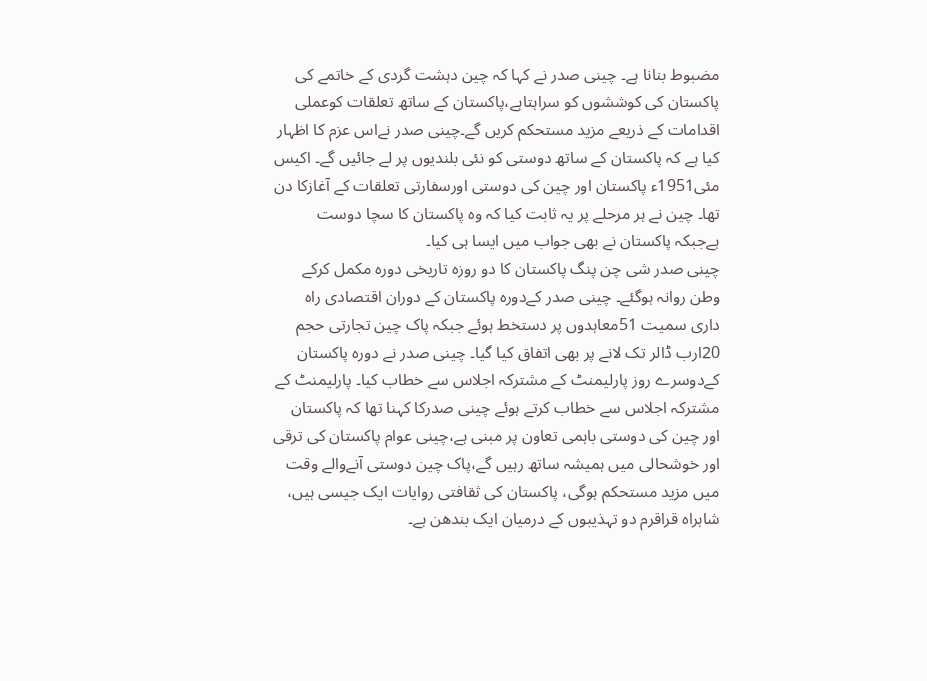مضبوط بنانا ہے۔ چینی صدر نے کہا کہ چین دہشت گردی کے خاتمے کی پاکستان کی کوششوں کو سراہتاہے،پاکستان کے ساتھ تعلقات کوعملی اقدامات کے ذریعے مزید مستحکم کریں گے۔چینی صدر نےاس عزم کا اظہار کیا ہے کہ پاکستان کے ساتھ دوستی کو نئی بلندیوں پر لے جائیں گے۔ اکیس مئی1951ء پاکستان اور چین کی دوستی اورسفارتی تعلقات کے آغازکا دن تھا۔ چین نے ہر مرحلے پر یہ ثابت کیا کہ وہ پاکستان کا سچا دوست ہےجبکہ پاکستان نے بھی جواب میں ایسا ہی کیا۔
چینی صدر شی چن پنگ پاکستان کا دو روزہ تاریخی دورہ مکمل کرکے وطن روانہ ہوگئے۔ چینی صدر کےدورہ پاکستان کے دوران اقتصادی راہ داری سمیت 51معاہدوں پر دستخط ہوئے جبکہ پاک چین تجارتی حجم 20ارب ڈالر تک لانے پر بھی اتفاق کیا گیا۔ چینی صدر نے دورہ پاکستان کےدوسرے روز پارلیمنٹ کے مشترکہ اجلاس سے خطاب کیا۔ پارلیمنٹ کے مشترکہ اجلاس سے خطاب کرتے ہوئے چینی صدرکا کہنا تھا کہ پاکستان اور چین کی دوستی باہمی تعاون پر مبنی ہے،چینی عوام پاکستان کی ترقی اور خوشحالی میں ہمیشہ ساتھ رہیں گے،پاک چین دوستی آنےوالے وقت میں مزید مستحکم ہوگی، پاکستان کی ثقافتی روایات ایک جیسی ہیں، شاہراہ قراقرم دو تہذیبوں کے درمیان ایک بندھن ہے۔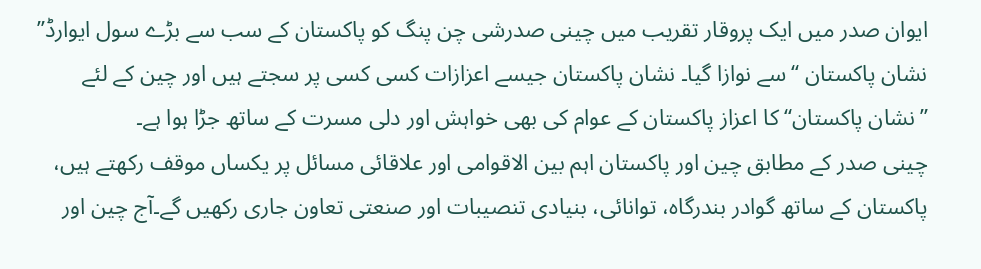ایوان صدر میں ایک پروقار تقریب میں چینی صدرشی چن پنگ کو پاکستان کے سب سے بڑے سول ایوارڈ’’ نشان پاکستان ‘‘سے نوازا گیا۔ نشان پاکستان جیسے اعزازات کسی کسی پر سجتے ہیں اور چین کے لئے ”نشان پاکستان“ کا اعزاز پاکستان کے عوام کی بھی خواہش اور دلی مسرت کے ساتھ جڑا ہوا ہے۔
چینی صدر کے مطابق چین اور پاکستان اہم بین الاقوامی اور علاقائی مسائل پر یکساں موقف رکھتے ہیں، پاکستان کے ساتھ گوادر بندرگاہ، توانائی، بنیادی تنصیبات اور صنعتی تعاون جاری رکھیں گے۔آج چین اور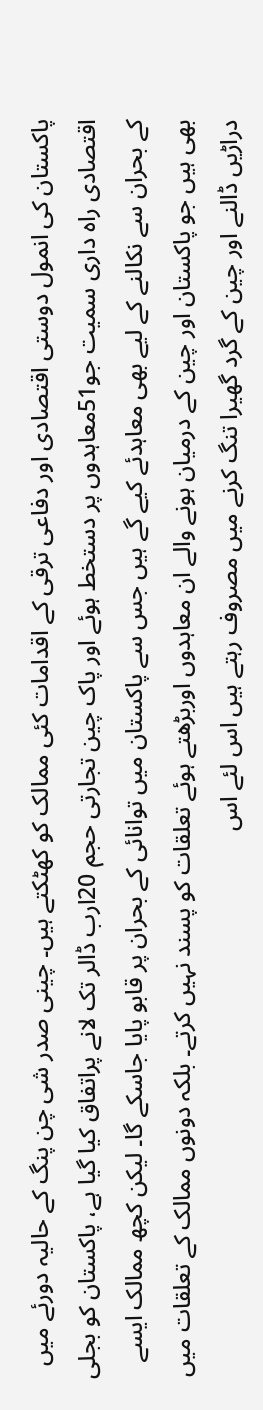پاکستان کی انمول دوستی اقتصادی اور دفاعی ترقی کے اقدامات کئی ممالک کو کھٹکتے ہیں۔ چینی صدر شی چن پنگ کے حالیہ دورئے میں اقتصادی راہ داری سمیت جو51معاہدوں پر دستخط ہوئے اور پاک چین تجارتی حجم 20ارب ڈالر تک لانے پراتفاق کیا گیا ہے، پاکستان کو بجلی کے بحران سے نکالنے کے لیے بھی معاہدئے کیے گے ہیں جس سے پاکستان میں توانائی کے بحران پر قابو پایا جاسکے گا۔ لیکن کچھ ممالک ایسے بھی ہیں جو پاکستان اور چین کے درمیان ہونے والے ان معاہدوں اوربڑھتے ہوئے تعلقات کو پسند نہیں کرتے۔ بلکہ دونوں ممالک کے تعلقات میں دراڑیں ڈالنے اور چین کے گرد گھیرا تنگ کرنے میں مصروف رہتے ہیں اس لئے اس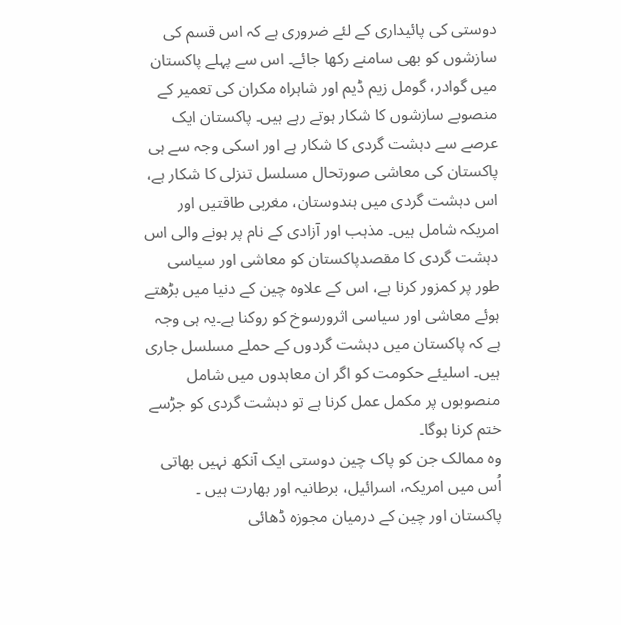دوستی کی پائیداری کے لئے ضروری ہے کہ اس قسم کی سازشوں کو بھی سامنے رکھا جائے۔ اس سے پہلے پاکستان میں گوادر، گومل زیم ڈیم اور شاہراہ مکران کی تعمیر کے منصوبے سازشوں کا شکار ہوتے رہے ہیں۔ پاکستان ایک عرصے سے دہشت گردی کا شکار ہے اور اسکی وجہ سے ہی پاکستان کی معاشی صورتحال مسلسل تنزلی کا شکار ہے، اس دہشت گردی میں ہندوستان، مغربی طاقتیں اور امریکہ شامل ہیں۔ مذہب اور آزادی کے نام پر ہونے والی اس دہشت گردی کا مقصدپاکستان کو معاشی اور سیاسی طور پر کمزور کرنا ہے، اس کے علاوہ چین کے دنیا میں بڑھتے ہوئے معاشی اور سیاسی اثرورسوخ کو روکنا ہے۔یہ ہی وجہ ہے کہ پاکستان میں دہشت گردوں کے حملے مسلسل جاری ہیں۔ اسلیئے حکومت کو اگر ان معاہدوں میں شامل منصوبوں پر مکمل عمل کرنا ہے تو دہشت گردی کو جڑسے ختم کرنا ہوگا۔
وہ ممالک جن کو پاک چین دوستی ایک آنکھ نہیں بھاتی اُس میں امریکہ، اسرائیل، برطانیہ اور بھارت ہیں ۔ پاکستان اور چین کے درمیان مجوزہ ڈھائی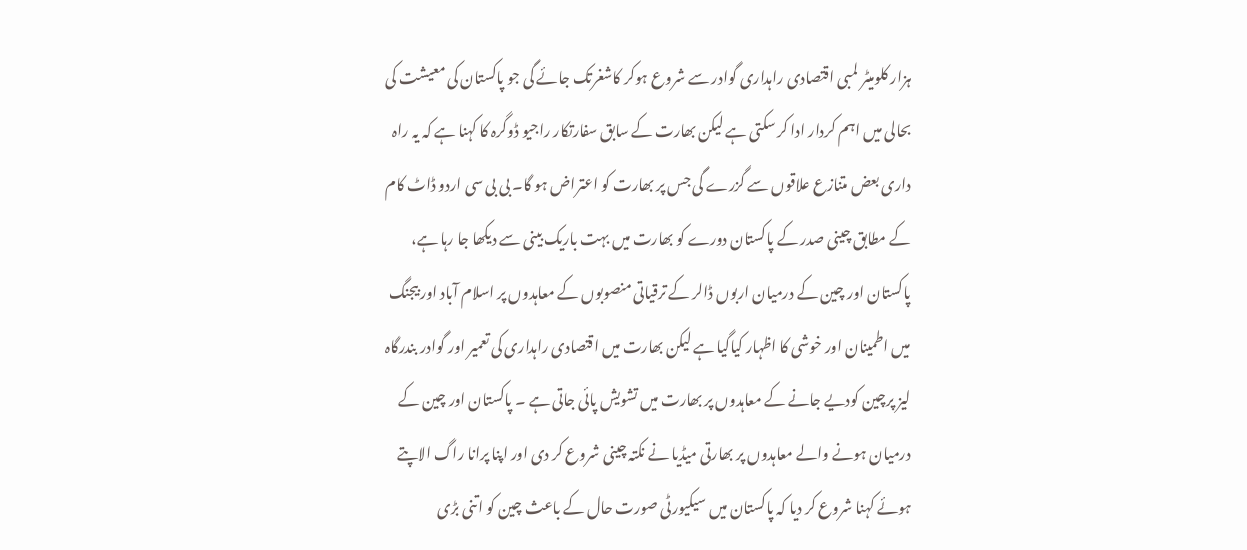ہزار کلومیٹر لمبی اقتصادی راہداری گوادر سے شروع ہوکر کاشغرتک جائے گی جو پاکستان کی معیشت کی بحالی میں اہم کردار ادا کر سکتی ہے لیکن بھارت کے سابق سفارتکار راجیو ڈوگرہ کا کہنا ہے کہ یہ راہ داری بعض متنازع علاقوں سے گزرے گی جس پر بھارت کو اعتراض ہو گا۔ بی بی سی اردو ڈاٹ کام کے مطابق چینی صدر کے پاکستان دورے کو بھارت میں بہت باریک بینی سے دیکھا جا رہا ہے، پاکستان اور چین کے درمیان اربوں ڈالر کے ترقیاتی منصوبوں کے معاہدوں پر اسلام آباد اور بیجنگ میں اطمینان اور خوشی کا اظہار کیاگیا ہے لیکن بھارت میں اقتصادی راہداری کی تعمیر اور گوادر بندرگاہ لیز پرچین کودیے جانے کے معاہدوں پر بھارت میں تشویش پائی جاتی ہے ۔ پاکستان اور چین کے درمیان ہونے والے معاہدوں پر بھارتی میڈیا نے نکتہ چینی شروع کر دی اور اپنا پرانا راگ الاپتے ہوئے کہنا شروع کر دیا کہ پاکستان میں سیکیورٹی صورت حال کے باعث چین کو اتنی بڑی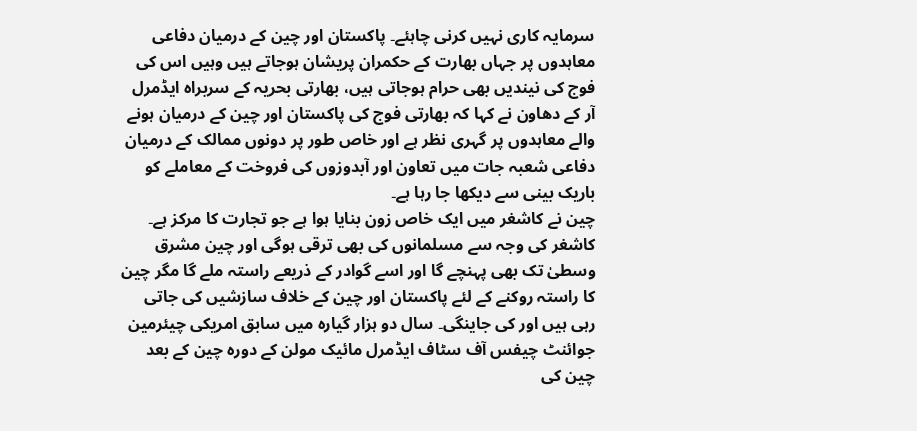سرمایہ کاری نہیں کرنی چاہئے۔ پاکستان اور چین کے درمیان دفاعی معاہدوں پر جہاں بھارت کے حکمران پریشان ہوجاتے ہیں وہیں اس کی فوج کی نیندیں بھی حرام ہوجاتی ہیں، بھارتی بحریہ کے سربراہ ایڈمرل آر کے دھاون نے کہا کہ بھارتی فوج کی پاکستان اور چین کے درمیان ہونے والے معاہدوں پر گہری نظر ہے اور خاص طور پر دونوں ممالک کے درمیان دفاعی شعبہ جات میں تعاون اور آبدوزوں کی فروخت کے معاملے کو باریک بینی سے دیکھا جا رہا ہے۔
چین نے کاشغر میں ایک خاص زون بنایا ہوا ہے جو تجارت کا مرکز ہے۔ کاشغر کی وجہ سے مسلمانوں کی بھی ترقی ہوگی اور چین مشرق وسطیٰ تک بھی پہنچے گا اور اسے گوادر کے ذریعے راستہ ملے گا مگر چین کا راستہ روکنے کے لئے پاکستان اور چین کے خلاف سازشیں کی جاتی رہی ہیں اور کی جاینگی۔ سال دو ہزار گیارہ میں سابق امریکی چیئرمین جوائنٹ چیفس آف سٹاف ایڈمرل مائیک مولن کے دورہ چین کے بعد چین کی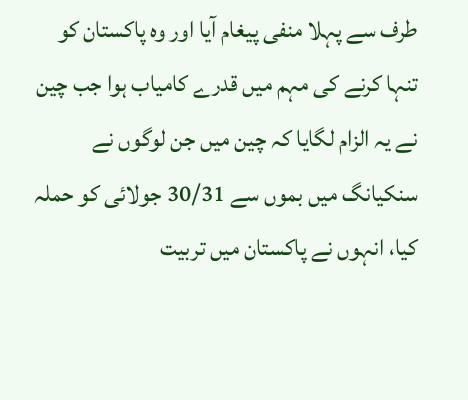طرف سے پہلا منفی پیغام آیا اور وہ پاکستان کو تنہا کرنے کی مہم میں قدرے کامیاب ہوا جب چین نے یہ الزام لگایا کہ چین میں جن لوگوں نے سنکیانگ میں بموں سے 30/31 جولائی کو حملہ کیا، انہوں نے پاکستان میں تربیت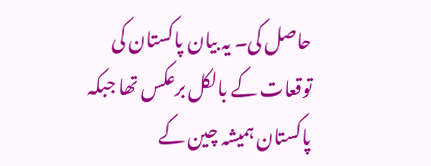حاصل کی۔ یہ بیان پاکستان کی توقعات کے بالکل برعکس تھا جبکہ پاکستان ہمیشہ چین کے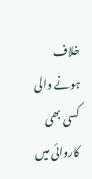خلاف ہونے والی کسی بھی کاروائی میں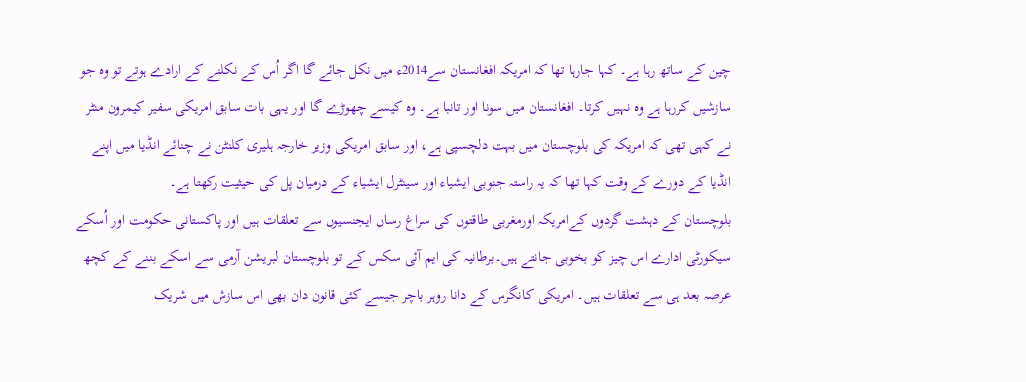چین کے ساتھ رہا ہے۔ کہا جارہا تھا کہ امریکہ افغانستان سے2014ء میں نکل جائے گا اگر اُس کے نکلنے کے ارادے ہوتے تو وہ جو سازشیں کررہا ہے وہ نہیں کرتا۔ افغانستان میں سونا اور تانبا ہے۔ وہ کیسے چھوڑے گا اور یہی بات سابق امریکی سفیر کیمرون منٹر نے کہی تھی کہ امریکہ کی بلوچستان میں بہت دلچسپی ہے، اور سابق امریکی وزیر خارجہ ہلیری کلنٹن نے چنائے انڈیا میں اپنے انڈیا کے دورے کے وقت کہا تھا کہ یہ راستہ جنوبی ایشیاء اور سینٹرل ایشیاء کے درمیان پل کی حیثیت رکھتا ہے۔
بلوچستان کے دہشت گردوں کےامریکہ اورمغربی طاقتوں کی سراغ رساں ایجنسیوں سے تعلقات ہیں اور پاکستانی حکومت اور اُسکے سیکورٹی ادارے اس چیز کو بخوبی جانتے ہیں۔برطانیہ کی ایم آئی سکس کے تو بلوچستان لبریشن آرمی سے اسکے بننے کے کچھ عرصہ بعد ہی سے تعلقات ہیں۔ امریکی کانگرس کے دانا روہر باچر جیسے کئی قانون دان بھی اس سازش میں شریک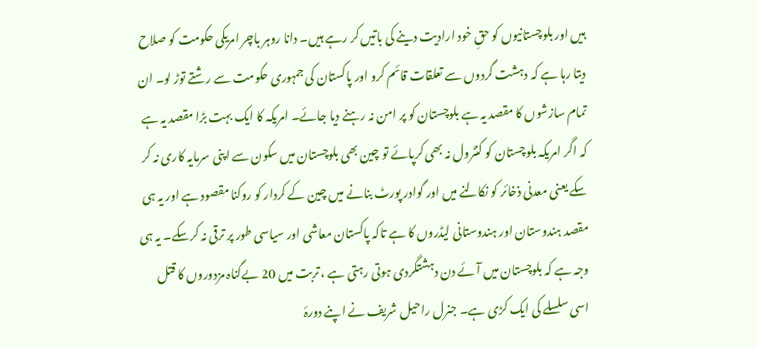ہیں اور بلوچستانیوں کو حقِ خود ارادیت دینے کی باتیں کر رہے ہیں۔ دانا روہر باچر امریکی حکومت کو صلاح دیتا رہا ہے کہ دہشت گردوں سے تعلقات قائم کرو اور پاکستان کی جمہوری حکومت سے رشتے توڑ لو۔ ان تمام سازشوں کا مقصد یہ ہے بلوچستان کو پر امن نہ رہنے دیا جائے۔ امریکہ کا ایک بہت بڑا مقصد یہ ہے کہ اگر امریکہ بلوچستان کو کنٹرول نہ بھی کرپائے تو چین بھی بلوچستان میں سکون سے اپنی سرمایہ کاری نہ کر سکے یعنی معدنی ذخائر کو نکالنے میں اور گوادر پورٹ بنانے میں چین کے کردار کو روکنا مقصود ہے اور یہ ہی مقصد ہندوستان اور ہندوستانی لیڈروں کا ہے تاکہ پاکستان معاشی اور سیاسی طور پر ترقی نہ کرسکے۔ یہ ہی وجہ ہے کہ بلوچستان میں آئے دن دہشتگردی ہوتی رہتی ہے ، تربت میں 20 بےگناہ مزدوروں کا قتل اسی سلسلے کی ایک کڑی ہے۔ جنرل راحیل شریف نے اپنے دورۂ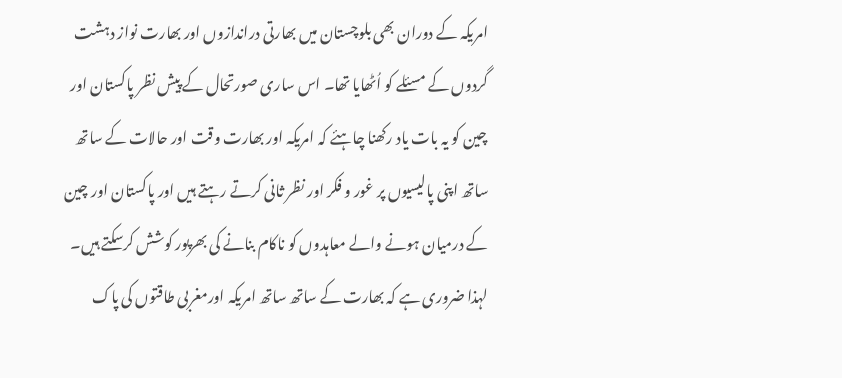امریکہ کے دوران بھی بلوچستان میں بھارتی دراندازوں اور بھارت نواز دہشت گردوں کے مسئلے کو اُٹھایا تھا۔ اس ساری صورتحال کے پیش نظر پاکستان اور چین کو یہ بات یاد رکھنا چاہئے کہ امریکہ اور بھارت وقت اور حالات کے ساتھ ساتھ اپنی پالیسیوں پر غور و فکر اور نظر ثانی کرتے رہتے ہیں اور پاکستان اور چین کے درمیان ہونے والے معاہدوں کو ناکام بنانے کی بھرپور کوشش کرسکتے ہیں۔ لہذا ضروری ہے کہ بھارت کے ساتھ ساتھ امریکہ اورمغربی طاقتوں کی پاک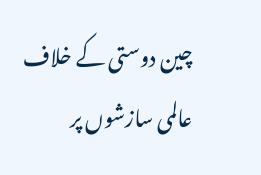چین دوستی کے خلاف عالمی سازشوں پر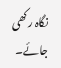نگاہ رکھی جائے۔